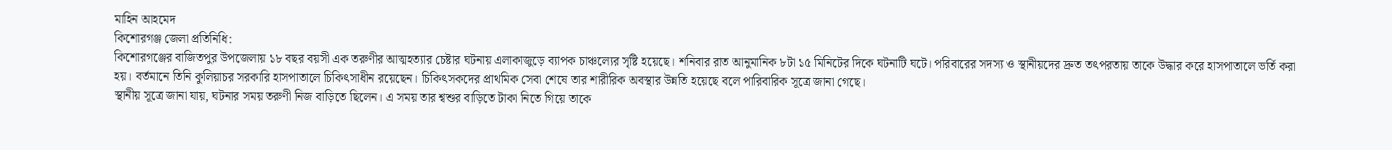মাহিন আহমেদ
কিশোরগঞ্জ জেলা প্রতিনিধি:
কিশোরগঞ্জের বাজিতপুর উপজেলায় ১৮ বছর বয়সী এক তরুণীর আত্মহত্যার চেষ্টার ঘটনায় এলাকাজুড়ে ব্যাপক চাঞ্চল্যের সৃষ্টি হয়েছে। শনিবার রাত আনুমানিক ৮টা ১৫ মিনিটের দিকে ঘটনাটি ঘটে। পরিবারের সদস্য ও স্থানীয়দের দ্রুত তৎপরতায় তাকে উদ্ধার করে হাসপাতালে ভর্তি করা হয়। বর্তমানে তিনি কুলিয়াচর সরকারি হাসপাতালে চিকিৎসাধীন রয়েছেন। চিকিৎসকদের প্রাথমিক সেবা শেষে তার শারীরিক অবস্থার উন্নতি হয়েছে বলে পারিবারিক সূত্রে জানা গেছে।
স্থানীয় সূত্রে জানা যায়, ঘটনার সময় তরুণী নিজ বাড়িতে ছিলেন। এ সময় তার শ্বশুর বাড়িতে টাকা নিতে গিয়ে তাকে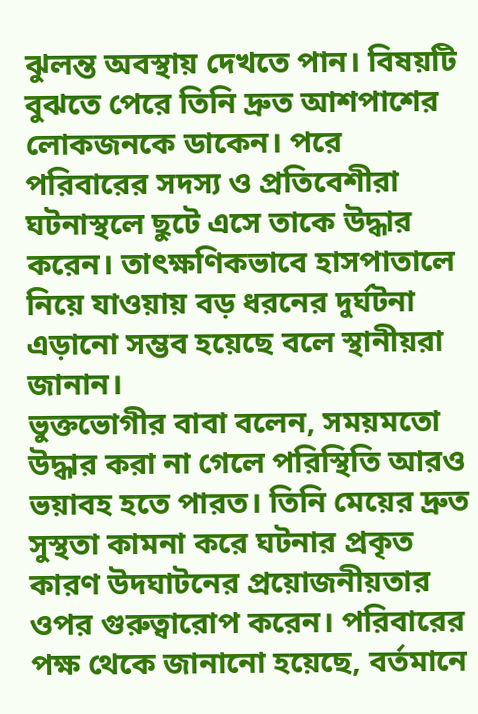ঝুলন্ত অবস্থায় দেখতে পান। বিষয়টি বুঝতে পেরে তিনি দ্রুত আশপাশের লোকজনকে ডাকেন। পরে পরিবারের সদস্য ও প্রতিবেশীরা ঘটনাস্থলে ছুটে এসে তাকে উদ্ধার করেন। তাৎক্ষণিকভাবে হাসপাতালে নিয়ে যাওয়ায় বড় ধরনের দুর্ঘটনা এড়ানো সম্ভব হয়েছে বলে স্থানীয়রা জানান।
ভুক্তভোগীর বাবা বলেন, সময়মতো উদ্ধার করা না গেলে পরিস্থিতি আরও ভয়াবহ হতে পারত। তিনি মেয়ের দ্রুত সুস্থতা কামনা করে ঘটনার প্রকৃত কারণ উদঘাটনের প্রয়োজনীয়তার ওপর গুরুত্বারোপ করেন। পরিবারের পক্ষ থেকে জানানো হয়েছে, বর্তমানে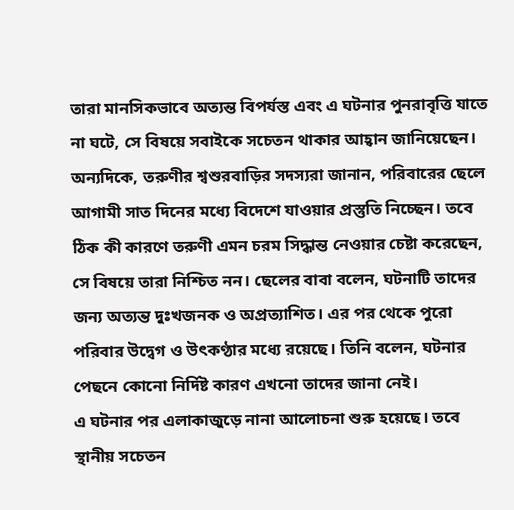তারা মানসিকভাবে অত্যন্ত বিপর্যস্ত এবং এ ঘটনার পুনরাবৃত্তি যাতে না ঘটে, সে বিষয়ে সবাইকে সচেতন থাকার আহ্বান জানিয়েছেন।
অন্যদিকে, তরুণীর শ্বশুরবাড়ির সদস্যরা জানান, পরিবারের ছেলে আগামী সাত দিনের মধ্যে বিদেশে যাওয়ার প্রস্তুতি নিচ্ছেন। তবে ঠিক কী কারণে তরুণী এমন চরম সিদ্ধান্ত নেওয়ার চেষ্টা করেছেন, সে বিষয়ে তারা নিশ্চিত নন। ছেলের বাবা বলেন, ঘটনাটি তাদের জন্য অত্যন্ত দুঃখজনক ও অপ্রত্যাশিত। এর পর থেকে পুরো পরিবার উদ্বেগ ও উৎকণ্ঠার মধ্যে রয়েছে। তিনি বলেন, ঘটনার পেছনে কোনো নির্দিষ্ট কারণ এখনো তাদের জানা নেই।
এ ঘটনার পর এলাকাজুড়ে নানা আলোচনা শুরু হয়েছে। তবে স্থানীয় সচেতন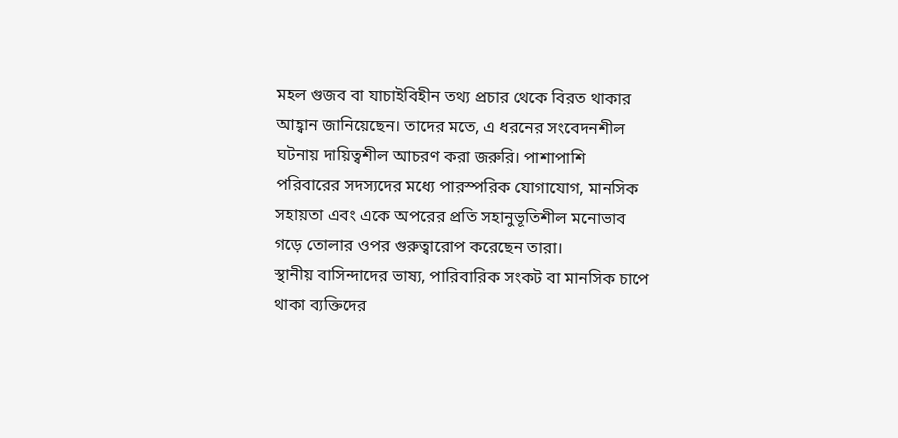মহল গুজব বা যাচাইবিহীন তথ্য প্রচার থেকে বিরত থাকার আহ্বান জানিয়েছেন। তাদের মতে, এ ধরনের সংবেদনশীল ঘটনায় দায়িত্বশীল আচরণ করা জরুরি। পাশাপাশি পরিবারের সদস্যদের মধ্যে পারস্পরিক যোগাযোগ, মানসিক সহায়তা এবং একে অপরের প্রতি সহানুভূতিশীল মনোভাব গড়ে তোলার ওপর গুরুত্বারোপ করেছেন তারা।
স্থানীয় বাসিন্দাদের ভাষ্য, পারিবারিক সংকট বা মানসিক চাপে থাকা ব্যক্তিদের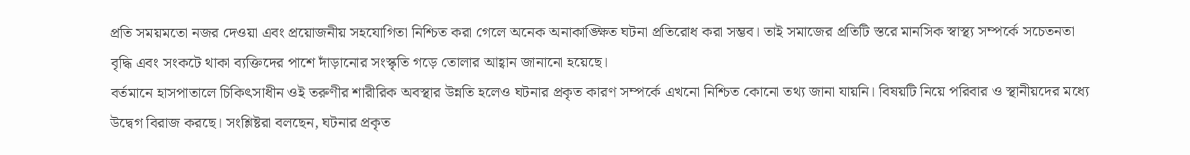প্রতি সময়মতো নজর দেওয়া এবং প্রয়োজনীয় সহযোগিতা নিশ্চিত করা গেলে অনেক অনাকাঙ্ক্ষিত ঘটনা প্রতিরোধ করা সম্ভব। তাই সমাজের প্রতিটি স্তরে মানসিক স্বাস্থ্য সম্পর্কে সচেতনতা বৃদ্ধি এবং সংকটে থাকা ব্যক্তিদের পাশে দাঁড়ানোর সংস্কৃতি গড়ে তোলার আহ্বান জানানো হয়েছে।
বর্তমানে হাসপাতালে চিকিৎসাধীন ওই তরুণীর শারীরিক অবস্থার উন্নতি হলেও ঘটনার প্রকৃত কারণ সম্পর্কে এখনো নিশ্চিত কোনো তথ্য জানা যায়নি। বিষয়টি নিয়ে পরিবার ও স্থানীয়দের মধ্যে উদ্বেগ বিরাজ করছে। সংশ্লিষ্টরা বলছেন, ঘটনার প্রকৃত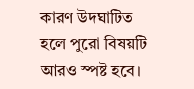কারণ উদঘাটিত হলে পুরো বিষয়টি আরও স্পষ্ট হবে।